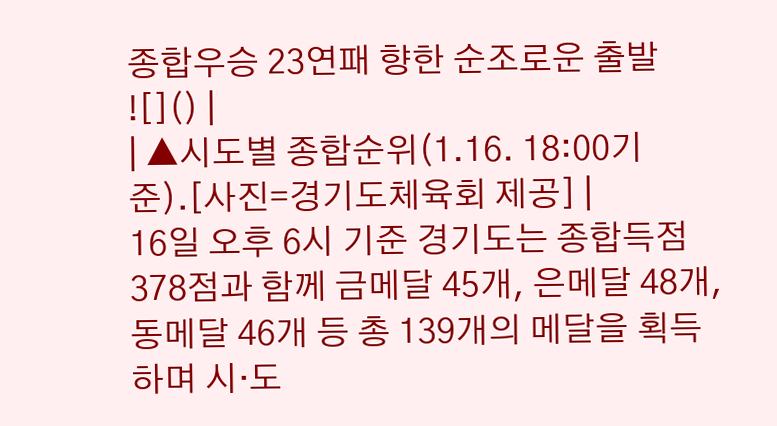종합우승 23연패 향한 순조로운 출발
![]() |
| ▲시도별 종합순위(1.16. 18:00기준).[사진=경기도체육회 제공] |
16일 오후 6시 기준 경기도는 종합득점 378점과 함께 금메달 45개, 은메달 48개, 동메달 46개 등 총 139개의 메달을 획득하며 시·도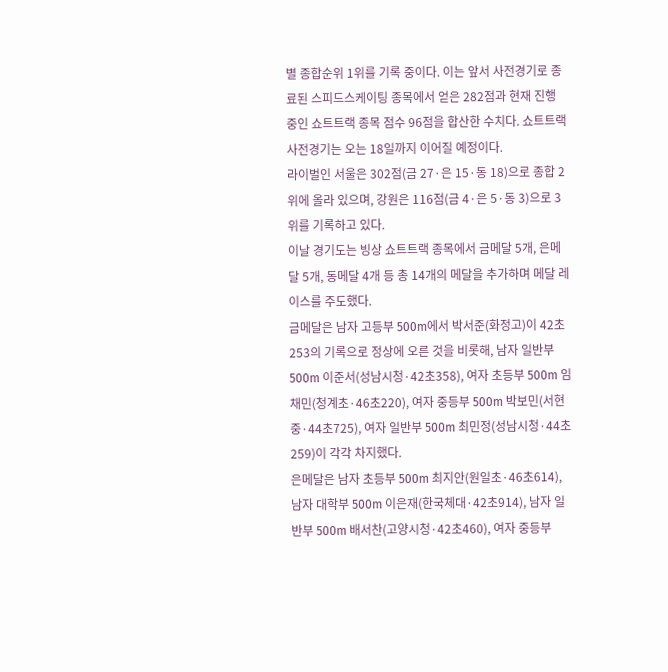별 종합순위 1위를 기록 중이다. 이는 앞서 사전경기로 종료된 스피드스케이팅 종목에서 얻은 282점과 현재 진행 중인 쇼트트랙 종목 점수 96점을 합산한 수치다. 쇼트트랙 사전경기는 오는 18일까지 이어질 예정이다.
라이벌인 서울은 302점(금 27·은 15·동 18)으로 종합 2위에 올라 있으며, 강원은 116점(금 4·은 5·동 3)으로 3위를 기록하고 있다.
이날 경기도는 빙상 쇼트트랙 종목에서 금메달 5개, 은메달 5개, 동메달 4개 등 총 14개의 메달을 추가하며 메달 레이스를 주도했다.
금메달은 남자 고등부 500m에서 박서준(화정고)이 42초253의 기록으로 정상에 오른 것을 비롯해, 남자 일반부 500m 이준서(성남시청·42초358), 여자 초등부 500m 임채민(청계초·46초220), 여자 중등부 500m 박보민(서현중·44초725), 여자 일반부 500m 최민정(성남시청·44초259)이 각각 차지했다.
은메달은 남자 초등부 500m 최지안(원일초·46초614), 남자 대학부 500m 이은재(한국체대·42초914), 남자 일반부 500m 배서찬(고양시청·42초460), 여자 중등부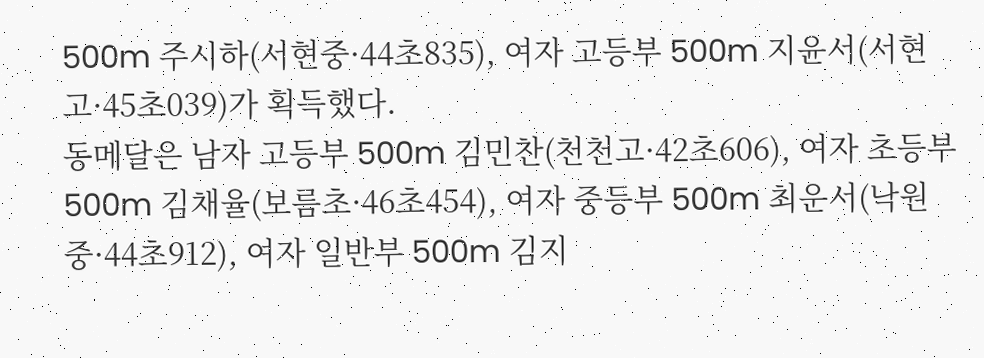500m 주시하(서현중·44초835), 여자 고등부 500m 지윤서(서현고·45초039)가 획득했다.
동메달은 남자 고등부 500m 김민찬(천천고·42초606), 여자 초등부 500m 김채율(보름초·46초454), 여자 중등부 500m 최운서(낙원중·44초912), 여자 일반부 500m 김지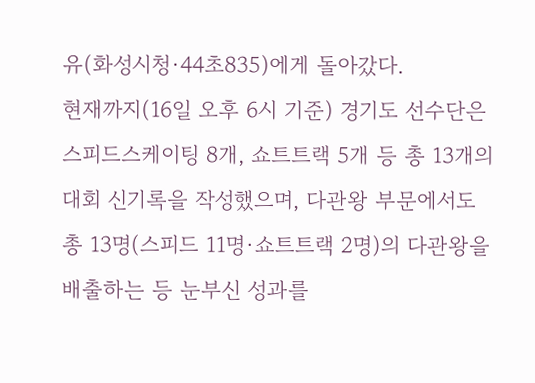유(화성시청·44초835)에게 돌아갔다.
현재까지(16일 오후 6시 기준) 경기도 선수단은 스피드스케이팅 8개, 쇼트트랙 5개 등 총 13개의 대회 신기록을 작성했으며, 다관왕 부문에서도 총 13명(스피드 11명·쇼트트랙 2명)의 다관왕을 배출하는 등 눈부신 성과를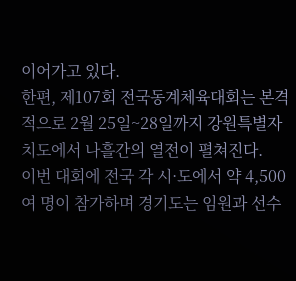이어가고 있다.
한편, 제107회 전국동계체육대회는 본격적으로 2월 25일~28일까지 강원특별자치도에서 나흘간의 열전이 펼쳐진다.
이번 대회에 전국 각 시·도에서 약 4,500여 명이 참가하며 경기도는 임원과 선수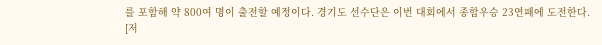를 포함해 약 800여 명이 출전할 예정이다. 경기도 선수단은 이번 대회에서 종합우승 23연패에 도전한다.
[저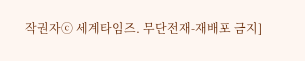작권자ⓒ 세계타임즈. 무단전재-재배포 금지]